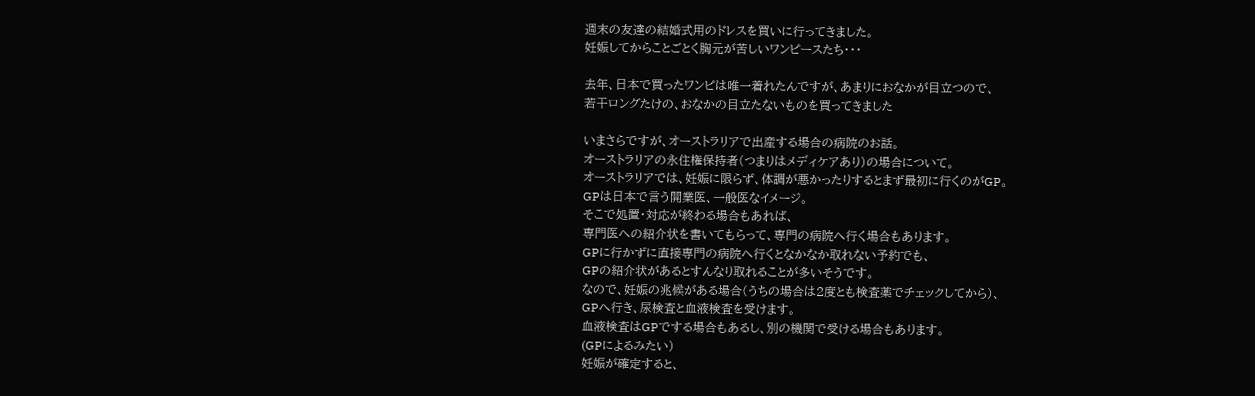週末の友達の結婚式用のドレスを買いに行ってきました。
妊娠してからことごとく胸元が苦しいワンピースたち・・・

去年、日本で買ったワンピは唯一着れたんですが、あまりにおなかが目立つので、
若干ロングたけの、おなかの目立たないものを買ってきました

いまさらですが、オーストラリアで出産する場合の病院のお話。
オーストラリアの永住権保持者(つまりはメディケアあり)の場合について。
オーストラリアでは、妊娠に限らず、体調が悪かったりするとまず最初に行くのがGP。
GPは日本で言う開業医、一般医なイメージ。
そこで処置・対応が終わる場合もあれば、
専門医への紹介状を書いてもらって、専門の病院へ行く場合もあります。
GPに行かずに直接専門の病院へ行くとなかなか取れない予約でも、
GPの紹介状があるとすんなり取れることが多いそうです。
なので、妊娠の兆候がある場合(うちの場合は2度とも検査薬でチェックしてから)、
GPへ行き、尿検査と血液検査を受けます。
血液検査はGPでする場合もあるし、別の機関で受ける場合もあります。
(GPによるみたい)
妊娠が確定すると、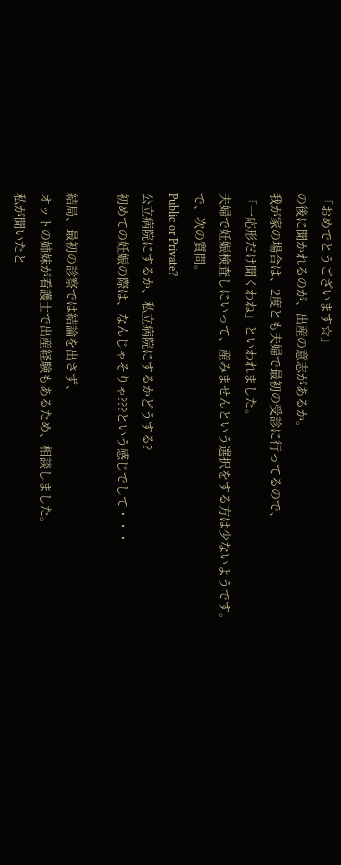「おめでとうございます☆」
の後に聞かれるのが、出産の意志があるか。
我が家の場合は、2度とも夫婦で最初の受診に行ってるので、
「一応形だけ聞くわね」といわれました。
夫婦で妊娠検査しにいって、産みませんという選択をする方は少ないようです。
で、次の質問。
Public or Private?
公立病院にするか、私立病院にするかどうする?
初めての妊娠の際は、なんじゃそりゃ???という感じでして・・・

結局、最初の診察では結論を出さず、
オットの姉妹が看護士で出産経験もあるため、相談しました。
私が聞いたと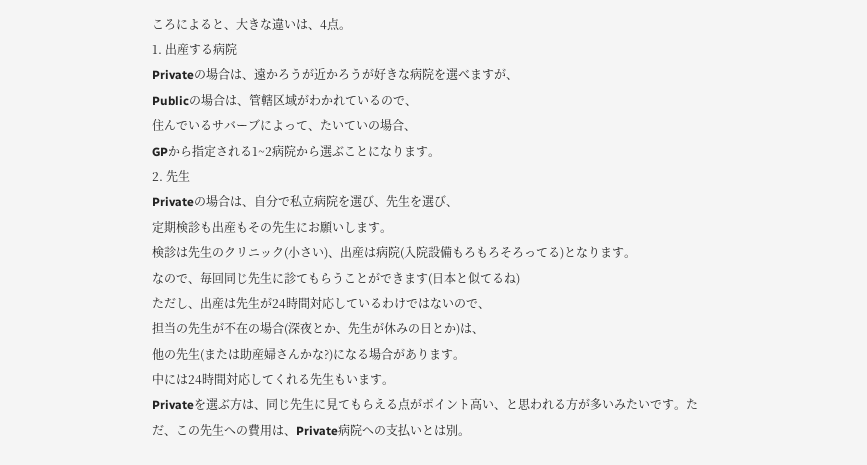ころによると、大きな違いは、4点。
1. 出産する病院
Privateの場合は、遠かろうが近かろうが好きな病院を選べますが、
Publicの場合は、管轄区域がわかれているので、
住んでいるサバーブによって、たいていの場合、
GPから指定される1~2病院から選ぶことになります。
2. 先生
Privateの場合は、自分で私立病院を選び、先生を選び、
定期検診も出産もその先生にお願いします。
検診は先生のクリニック(小さい)、出産は病院(入院設備もろもろそろってる)となります。
なので、毎回同じ先生に診てもらうことができます(日本と似てるね)
ただし、出産は先生が24時間対応しているわけではないので、
担当の先生が不在の場合(深夜とか、先生が休みの日とか)は、
他の先生(または助産婦さんかな?)になる場合があります。
中には24時間対応してくれる先生もいます。
Privateを選ぶ方は、同じ先生に見てもらえる点がポイント高い、と思われる方が多いみたいです。ただ、この先生への費用は、Private病院への支払いとは別。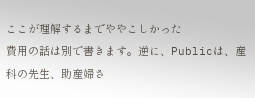ここが理解するまでややこしかった
費用の話は別で書きます。逆に、Publicは、産科の先生、助産婦さ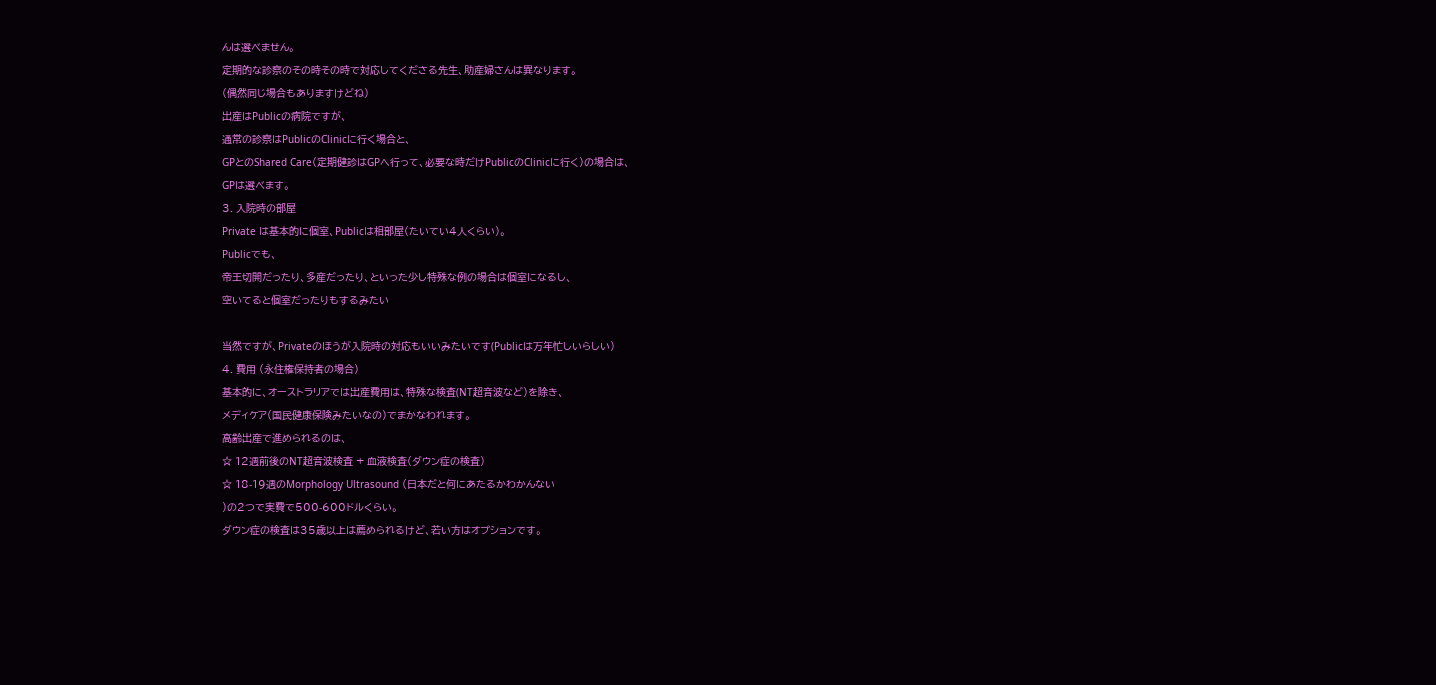んは選べません。
定期的な診察のその時その時で対応してくださる先生、助産婦さんは異なります。
(偶然同じ場合もありますけどね)
出産はPublicの病院ですが、
通常の診察はPublicのClinicに行く場合と、
GPとのShared Care(定期健診はGPへ行って、必要な時だけPublicのClinicに行く)の場合は、
GPは選べます。
3. 入院時の部屋
Private は基本的に個室、Publicは相部屋(たいてい4人くらい)。
Publicでも、
帝王切開だったり、多産だったり、といった少し特殊な例の場合は個室になるし、
空いてると個室だったりもするみたい

当然ですが、Privateのほうが入院時の対応もいいみたいです(Publicは万年忙しいらしい)
4. 費用 (永住権保持者の場合)
基本的に、オーストラリアでは出産費用は、特殊な検査(NT超音波など)を除き、
メディケア(国民健康保険みたいなの)でまかなわれます。
高齢出産で進められるのは、
☆ 12週前後のNT超音波検査 + 血液検査(ダウン症の検査)
☆ 18-19週のMorphology Ultrasound (日本だと何にあたるかわかんない
)の2つで実費で500-600ドルくらい。
ダウン症の検査は35歳以上は薦められるけど、若い方はオプションです。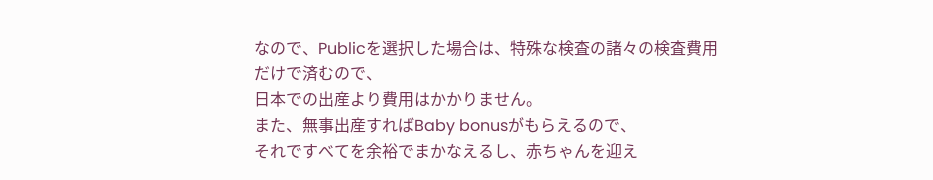なので、Publicを選択した場合は、特殊な検査の諸々の検査費用だけで済むので、
日本での出産より費用はかかりません。
また、無事出産すればBaby bonusがもらえるので、
それですべてを余裕でまかなえるし、赤ちゃんを迎え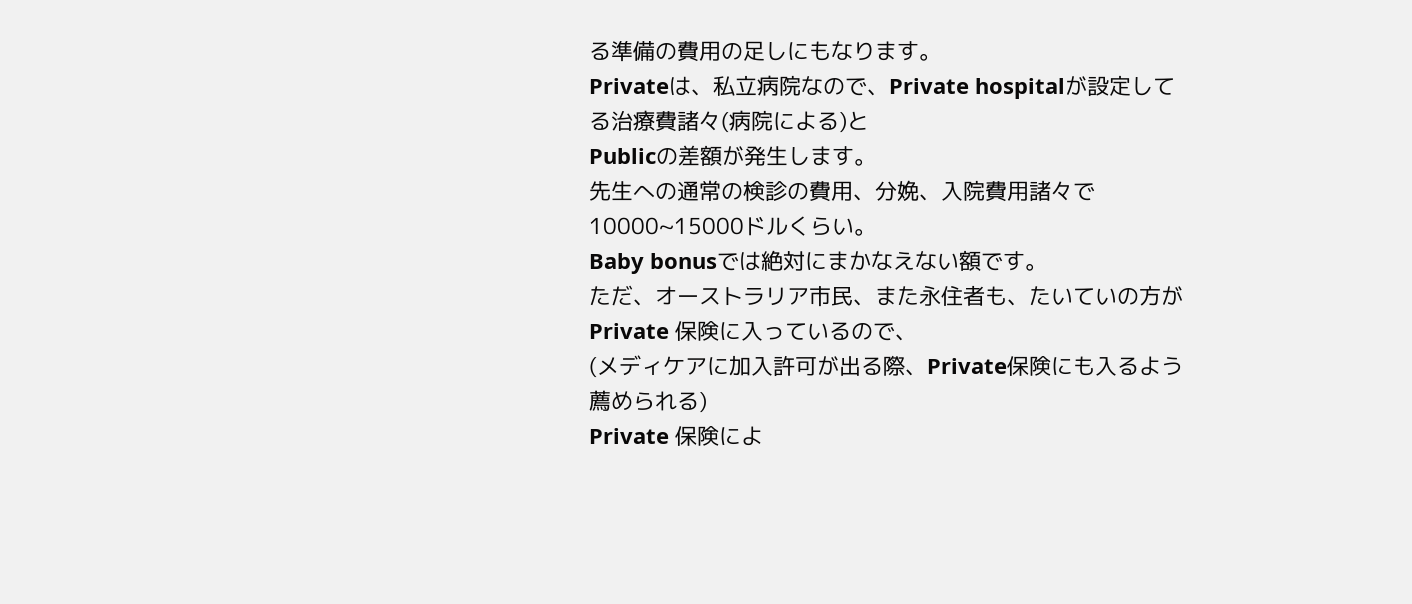る準備の費用の足しにもなります。
Privateは、私立病院なので、Private hospitalが設定してる治療費諸々(病院による)と
Publicの差額が発生します。
先生への通常の検診の費用、分娩、入院費用諸々で10000~15000ドルくらい。
Baby bonusでは絶対にまかなえない額です。
ただ、オーストラリア市民、また永住者も、たいていの方がPrivate 保険に入っているので、
(メディケアに加入許可が出る際、Private保険にも入るよう薦められる)
Private 保険によ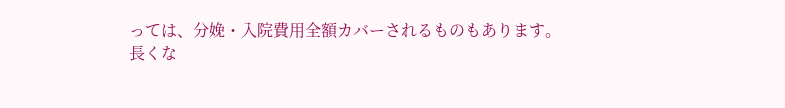っては、分娩・入院費用全額カバーされるものもあります。
長くな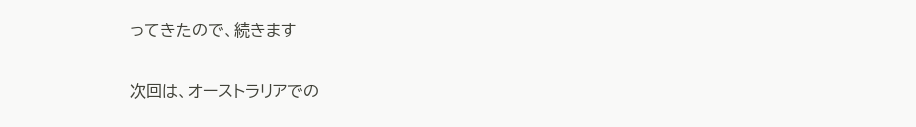ってきたので、続きます

次回は、オーストラリアでの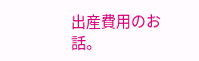出産費用のお話。